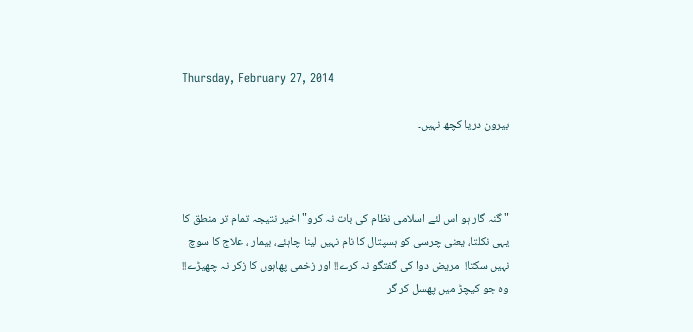Thursday, February 27, 2014

بیرون دریا کچھ نہیں۔



" گنہ گار ہو اس لئے اسلامی نظام کی بات نہ کرو" اخیر نتیجہ تمام تر منطق کا یہی نکلتا، یعنی چرسی کو ہسپتال کا نام نہیں لینا چاہئے، بیمار ، علاج کا سوچ نہیں سکتا!  مریض دوا کی گفتگو نہ کرے!! اور زخمی پھاہوں کا زکر نہ چھیڑے!! وہ جو کیچڑ میں پھسل کر گر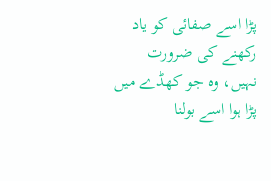پڑا اسے صفائی کو یاد رکھنے کی ضرورت نہیں، وہ جو کھڈے میں پڑا ہوا اسے بولنا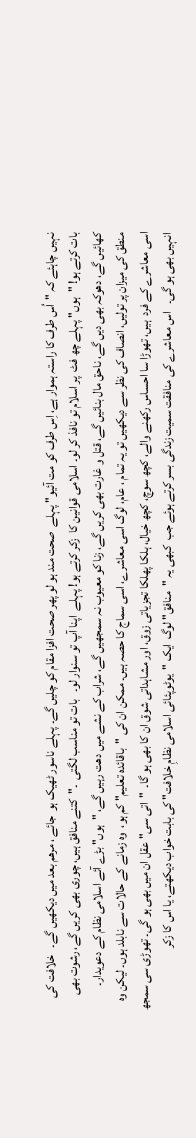نہیں چاہئے کہ "اُس طرف کا راستہ ہموار ہے، اِس طرف کو مت آئیو" پہلے  صحت مند ہو لو پھر صحت افزا مقام کو چلیں گے۔ پہلے ناسور ٹھیک ہو  جائے ، مرھم بعد میں دیکھیں گے۔   خلافت کی بات کرتے ہو! "ہوں" پہلے چھ فٹ  پر اسلام تو نافذ کر لو۔ اسلامی قوانین کا  زکر کرتے ہو! پہلے  اپنا آپ تو سنوار لو۔   بات تو مناسب لگتی  ۔"کتنے منافق ہیں، چوری بھی کریں گے، رشوت بھی کھائیں گے، دھوکہ بھی دیں گے، ناحق مال بنائیں گے، قتل و غارت بھی کریں گے، زنا کو معیوب نہ سمجھیں گے، شراب کے نشے میں دھت رہیں گے، "ہوں" بڑے آئے اسلامی نظام کے دعویدار۔    منطق کی میزان پر تولیں، انصاف کی نظر سے دیکھیں تو یہ تمام ، عام، لوگ اسی معاشرے، اسی سماج کا حصہ ہیں۔ ممکن ان کی "باقائدہ تعلیم" کم ہو،  وہ زمانے کے حالات سے نابلد ہوں۔ لیکن وہ اسی معاشرے کے فرد  ہیں، تھوڑا سا احساس رکھنے والے، کچھ سوچ، کچھ خیال، ہلکا پھلکا تجزیاتی زوق، اور مشاہداتی شوق ان کا بھی ہو گا۔  "اتی سی" عقل ان میں بھی ہو گی۔ تھوڑی سی سمجھ انہیں بھی ہو گی۔   اس معاشرے کی منافقت سمیت زندگی بسر کرتے ہوئے جب  کبھی یہ "منافق" لوگ  ایک "یوٹوپئائی اسلامی نظامِ خلافت" کی بابت خواب دیکھتے، یا اس کا زکر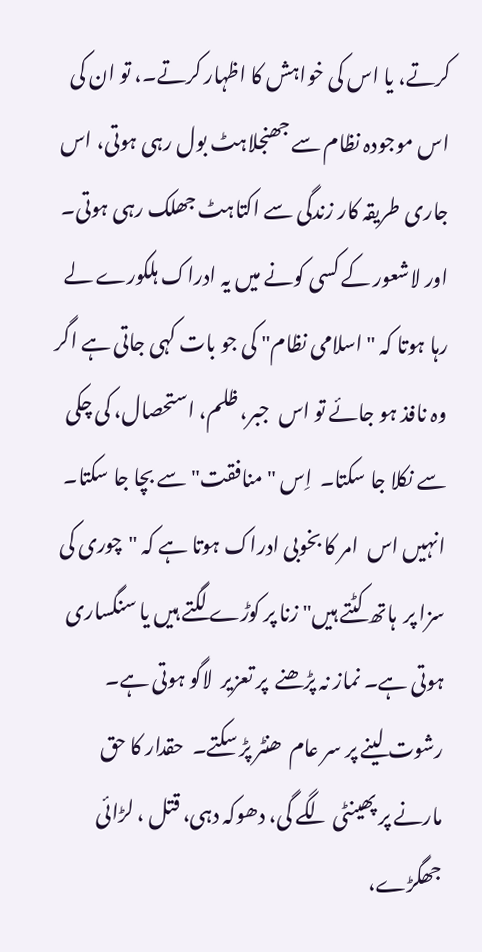کرتے، یا اس کی خواہش کا اظہار کرتے۔، تو ان کی اس موجودہ نظام سے جھنجلاہٹ بول رہی ہوتی، اس جاری طریقہ کار زندگی سے اکتاہٹ جھلک رہی ہوتی۔  اور لاشعور کے کسی کونے میں یہ ادراک ہلکورے لے رہا ہوتا کہ "اسلامی نظام" کی جو بات کہی جاتی ہے اگر وہ نافذ ہو جائے تو اس  جبر، ظلم، استحصال، کی چکی سے نکلا جا سکتا۔  اِس "منافقت" سے بچا جا سکتا۔ انہیں اس  امر کا بخوبی ادراک ہوتا ہے کہ "چوری کی سزا پر  ہاتھ کٹتے ہیں" زنا پر کوڑے لگتے ہیں یا سنگساری ہوتی ہے۔ نماز نہ پڑھنے  پر تعزیر  لاگو ہوتی ہے۔ رشوت لینے پر سر عام  ھنٹر پڑ سکتے۔  حقدار کا حق مارنے پر پھینٹی لگے گی، دھوکہ دہی، قتل ، لڑائی جھگڑے،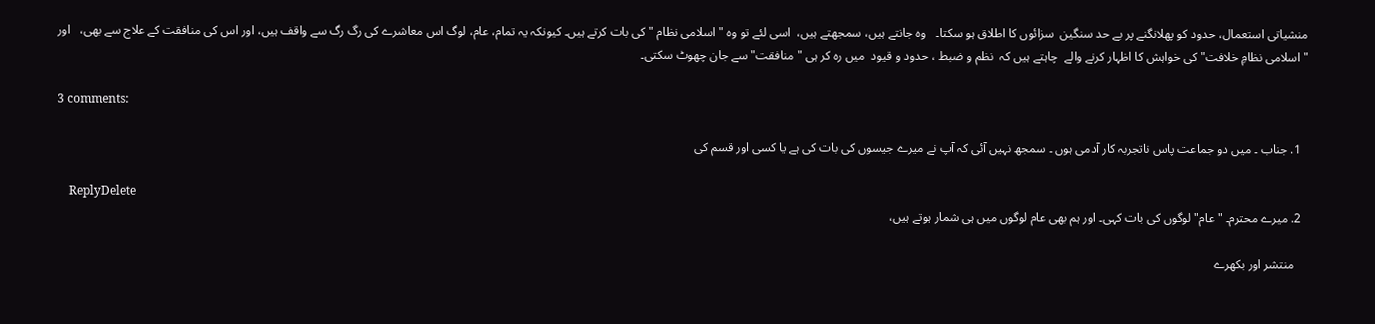منشیاتی استعمال، حدود کو پھلانگنے پر بے حد سنگین  سزائوں کا اطلاق ہو سکتا۔   وہ جانتے ہیں، سمجھتے ہیں،  اسی لئے تو وہ "اسلامی نظام " کی بات کرتے ہیں۔ کیونکہ یہ تمام، عام، لوگ اس معاشرے کی رگ رگ سے واقف ہیں، اور اس کی منافقت کے علاج سے بھی،   اور "اسلامی نظامِ خلافت" کی خواہش کا اظہار کرنے والے  چاہتے ہیں کہ  نظم و ضبط ، حدود و قیود  میں رہ کر ہی "منافقت" سے جان چھوٹ سکتی۔

3 comments:

  1. جناب ۔ میں دو جماعت پاس ناتجربہ کار آدمی ہوں ۔ سمجھ نہیں آئی کہ آپ نے میرے جیسوں کی بات کی ہے یا کسی اور قسم کی

    ReplyDelete
  2. میرے محترم۔ "عام" لوگوں کی بات کہی۔ اور ہم بھی عام لوگوں میں ہی شمار ہوتے ہیں،

    منتشر اور بکھرے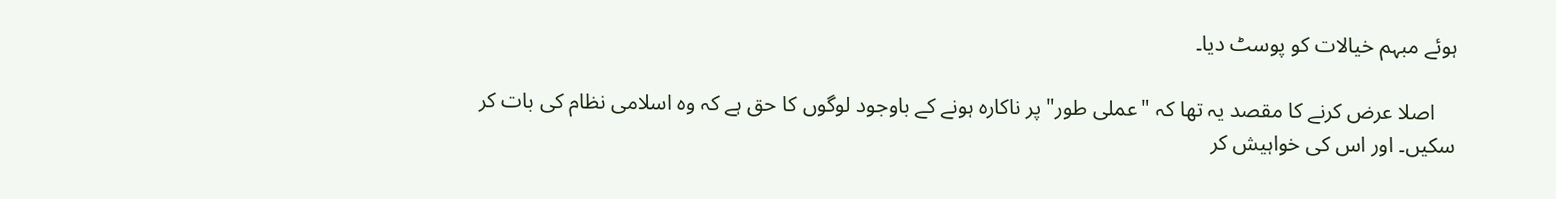ہوئے مبہم خیالات کو پوسٹ دیا۔

    اصلا عرض کرنے کا مقصد یہ تھا کہ "عملی طور" پر ناکارہ ہونے کے باوجود لوگوں کا حق ہے کہ وہ اسلامی نظام کی بات کر سکیں۔ اور اس کی خواہیش کر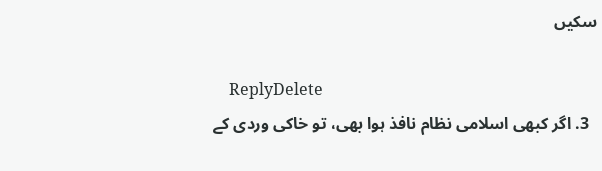سکیں

    ReplyDelete
  3. اگر کبھی اسلامی نظام نافذ ہوا بھی، تو خاکی وردی کے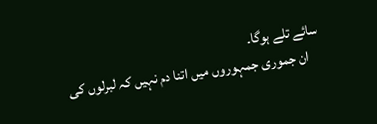سائے تلے ہوگا۔
    ان جموری جمہوروں میں اتنا دم نہیں کہ لبرلوں کی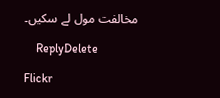مخالفت مول لے سکیں۔

    ReplyDelete

Flickr